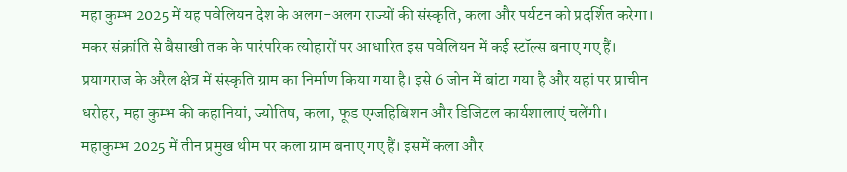महा कुम्भ 2025 में यह पवेलियन देश के अलग-अलग राज्यों की संस्कृति, कला और पर्यटन को प्रदर्शित करेगा। मकर संक्रांति से बैसाखी तक के पारंपरिक त्योहारों पर आधारित इस पवेलियन में कई स्टॉल्स बनाए गए हैं।
प्रयागराज के अरैल क्षेत्र में संस्कृति ग्राम का निर्माण किया गया है। इसे 6 जोन में बांटा गया है और यहां पर प्राचीन धरोहर, महा कुम्भ की कहानियां, ज्योतिष, कला, फूड एग्जहिबिशन और डिजिटल कार्यशालाएं चलेंगी।
महाकुम्भ 2025 में तीन प्रमुख थीम पर कला ग्राम बनाए गए हैं। इसमें कला और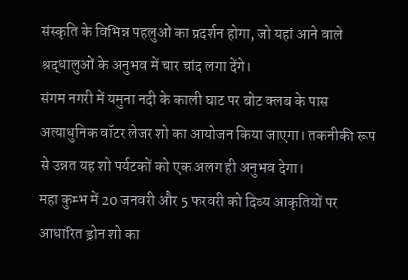संस्कृति के विभिन्न पहलुओं का प्रदर्शन होगा, जो यहां आने वाले श्रद्धालुओं के अनुभव में चार चांद लगा देंगे।
संगम नगरी में यमुना नदी के काली घाट पर बोट क्लब के पास अत्याधुनिक वॉटर लेजर शो का आयोजन किया जाएगा। तकनीकी रूप से उन्नत यह शो पर्यटकों को एक अलग ही अनुभव देगा।
महा कुम्भ में 20 जनवरी और 5 फरवरी को दिव्य आकृतियों पर आधारित ड्रोन शो का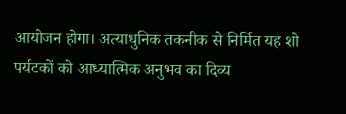आयोजन होगा। अत्याधुनिक तकनीक से निर्मित यह शो पर्यटकों को आध्यात्मिक अनुभव का दिव्य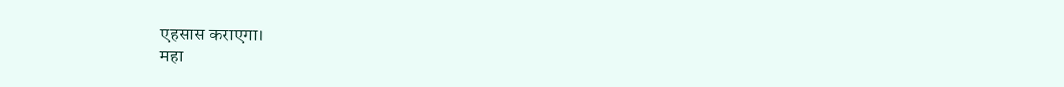एहसास कराएगा।
महा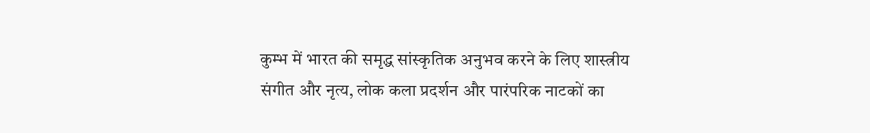कुम्भ में भारत की समृद्ध सांस्कृतिक अनुभव करने के लिए शास्त्रीय संगीत और नृत्य, लोक कला प्रदर्शन और पारंपरिक नाटकों का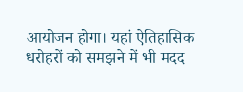आयोजन होगा। यहां ऐतिहासिक धरोहरों को समझने में भी मदद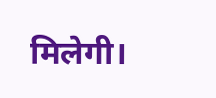मिलेगी।